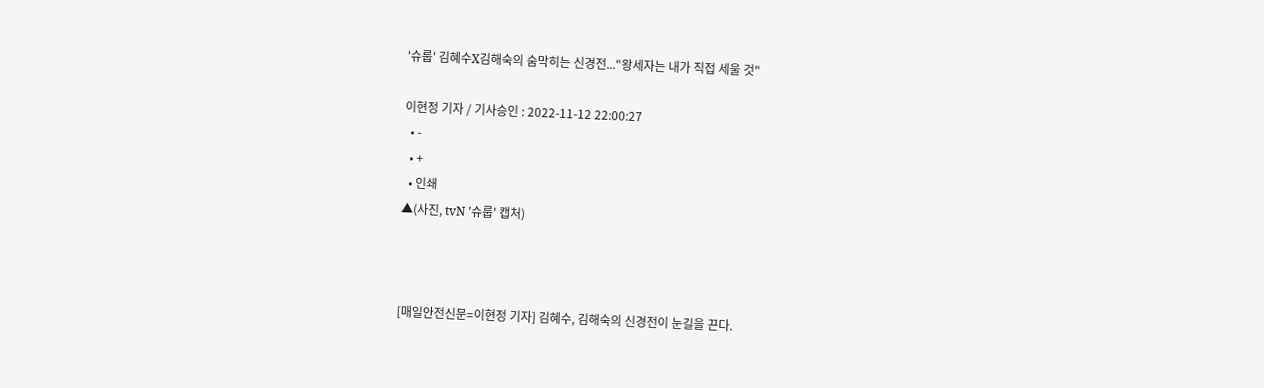'슈룹' 김혜수X김해숙의 숨막히는 신경전..."왕세자는 내가 직접 세울 것"

이현정 기자 / 기사승인 : 2022-11-12 22:00:27
  • -
  • +
  • 인쇄
▲(사진, tvN '슈룹' 캡처)



[매일안전신문=이현정 기자] 김혜수, 김해숙의 신경전이 눈길을 끈다.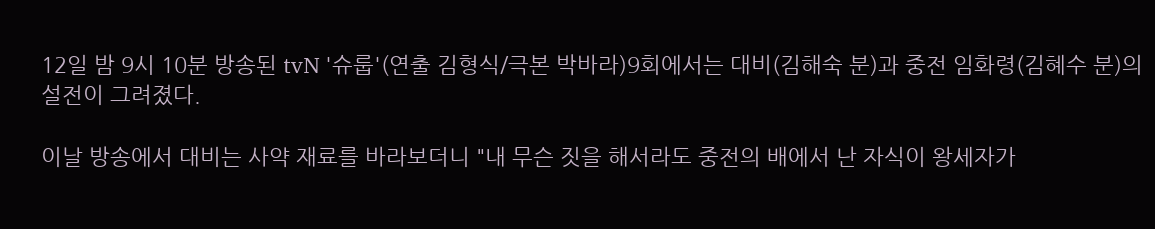12일 밤 9시 10분 방송된 tvN '슈룹'(연출 김형식/극본 박바라)9회에서는 대비(김해숙 분)과 중전 임화령(김혜수 분)의 설전이 그려졌다.

이날 방송에서 대비는 사약 재료를 바라보더니 "내 무슨 짓을 해서라도 중전의 배에서 난 자식이 왕세자가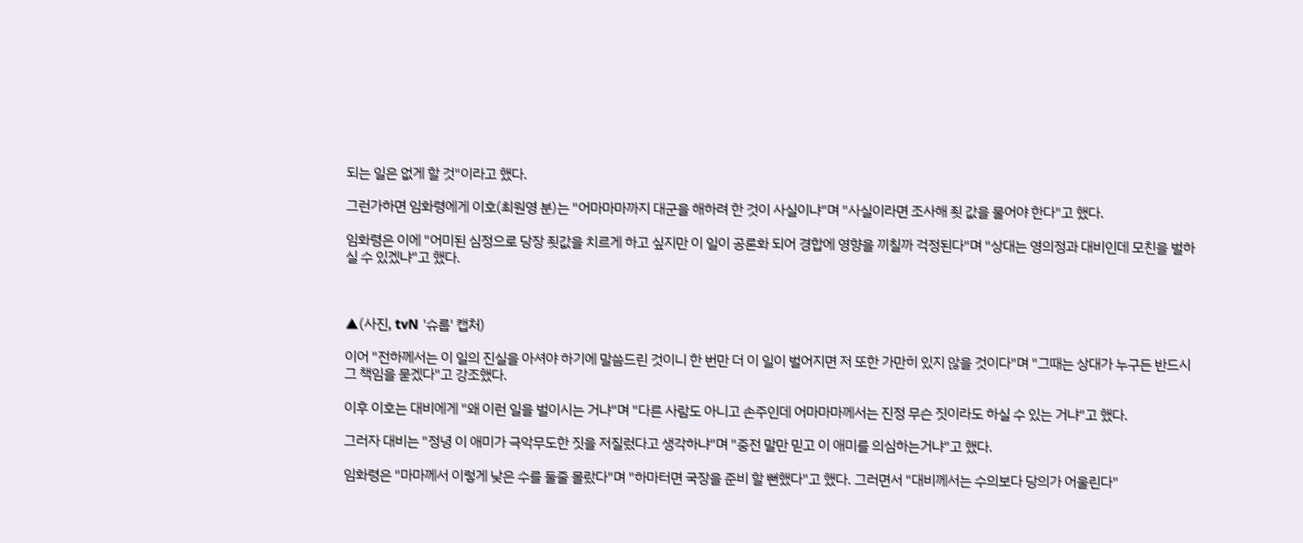되는 일은 없게 할 것"이라고 했다.

그런가하면 임화령에게 이호(최원영 분)는 "어마마마까지 대군을 해하려 한 것이 사실이냐"며 "사실이라면 조사해 죗 값을 물어야 한다"고 했다.

임화령은 이에 "어미된 심정으로 당장 죗값을 치르게 하고 싶지만 이 일이 공론화 되어 경합에 영향을 끼칠까 걱정된다"며 "상대는 영의정과 대비인데 모친을 벌하실 수 있겠냐"고 했다.



▲(사진, tvN '슈룹' 캡처)

이어 "전하께서는 이 일의 진실을 아셔야 하기에 말씀드린 것이니 한 번만 더 이 일이 벌어지면 저 또한 가만히 있지 않을 것이다"며 "그때는 상대가 누구든 반드시 그 책임을 묻겠다"고 강조했다.

이후 이호는 대비에게 "왜 이런 일을 벌이시는 거냐"며 "다른 사람도 아니고 손주인데 어마마마께서는 진정 무슨 짓이라도 하실 수 있는 거냐"고 했다.

그러자 대비는 "정녕 이 애미가 극악무도한 짓을 저질렀다고 생각하냐"며 "중전 말만 믿고 이 애미를 의심하는거냐"고 했다.

임화령은 "마마께서 이렇게 낮은 수를 둘줄 몰랐다"며 "하마터면 국장을 준비 할 뻔했다"고 했다. 그러면서 "대비께서는 수의보다 당의가 어울린다"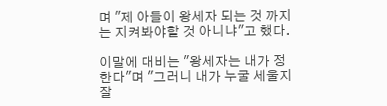며 "제 아들이 왕세자 되는 것 까지는 지켜봐야할 것 아니냐"고 했다.

이말에 대비는 "왕세자는 내가 정한다"며 "그러니 내가 누굴 세울지 잘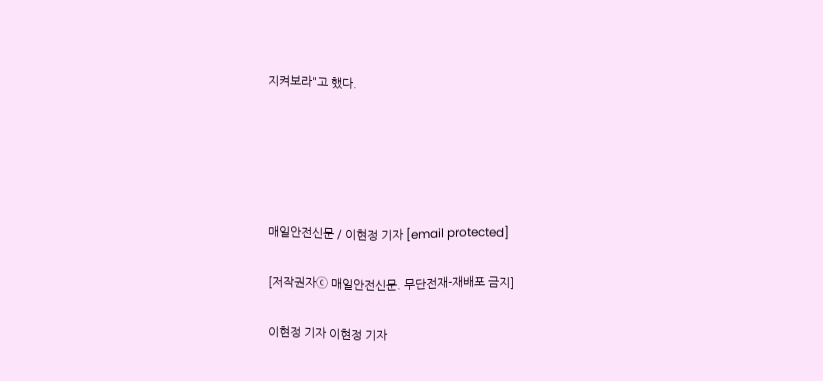지켜보라"고 했다.





매일안전신문 / 이현정 기자 [email protected]

[저작권자ⓒ 매일안전신문. 무단전재-재배포 금지]

이현정 기자 이현정 기자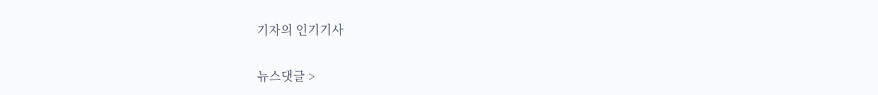기자의 인기기사

뉴스댓글 >